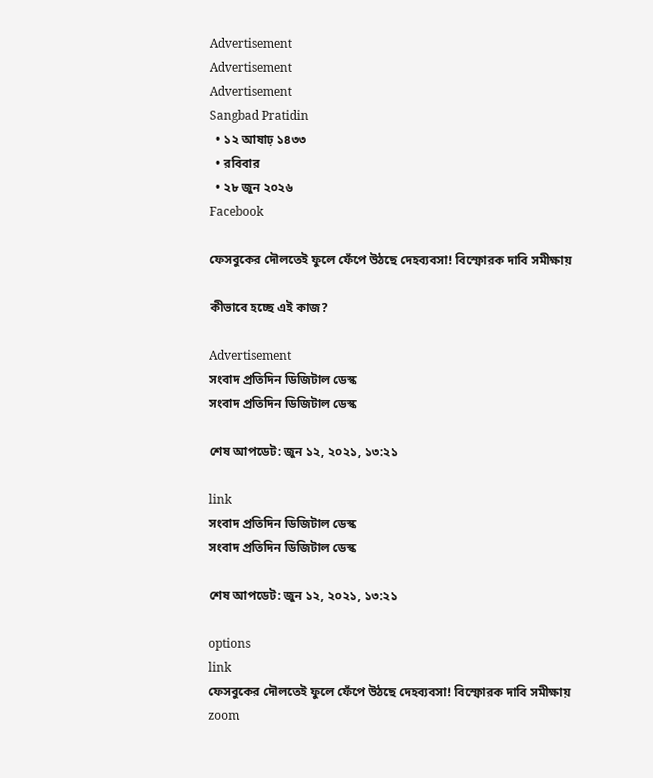Advertisement
Advertisement
Advertisement
Sangbad Pratidin
  • ১২ আষাঢ় ১৪৩৩
  • রবিবার
  • ২৮ জুন ২০২৬
Facebook

ফেসবুকের দৌলতেই ফুলে ফেঁপে উঠছে দেহব্যবসা! বিস্ফোরক দাবি সমীক্ষায়

কীভাবে হচ্ছে এই কাজ?

Advertisement
সংবাদ প্রতিদিন ডিজিটাল ডেস্ক
সংবাদ প্রতিদিন ডিজিটাল ডেস্ক

শেষ আপডেট: জুন ১২, ২০২১, ১৩:২১

link
সংবাদ প্রতিদিন ডিজিটাল ডেস্ক
সংবাদ প্রতিদিন ডিজিটাল ডেস্ক

শেষ আপডেট: জুন ১২, ২০২১, ১৩:২১

options
link
ফেসবুকের দৌলতেই ফুলে ফেঁপে উঠছে দেহব্যবসা! বিস্ফোরক দাবি সমীক্ষায় zoom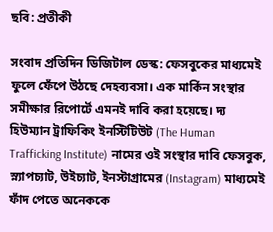ছবি: প্রতীকী

সংবাদ প্রতিদিন ডিজিটাল ডেস্ক: ফেসবুকের মাধ্যমেই ফুলে ফেঁপে উঠছে দেহব্যবসা। এক মার্কিন সংস্থার সমীক্ষার রিপোর্টে এমনই দাবি করা হয়েছে। দ্য হিউম্যান ট্রাফিকিং ইনস্টিটিউট (The Human Trafficking Institute) নামের ওই সংস্থার দাবি ফেসবুক, স্ন্যাপচ্যাট, উইচ্যাট, ইনস্টাগ্রামের (Instagram) মাধ্যমেই ফাঁদ পেতে অনেককে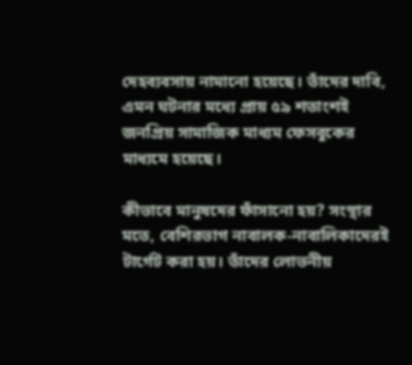দেহব্যবসায় নামানো হয়েছে। তাঁদের দাবি,  এমন ঘটনার মধ্যে প্রায় ৫৯ শতাংশই জনপ্রিয় সামাজিক মাধ্যম ফেসবুকের মাধ্যমে হয়েছে।

কীভাবে মানুষদের ফাঁসানো হয়? সংস্থার মতে, বেশিরভাগ নাবালক-নাবালিকাদেরই টার্গেট করা হয়। তাঁদের লোভনীয়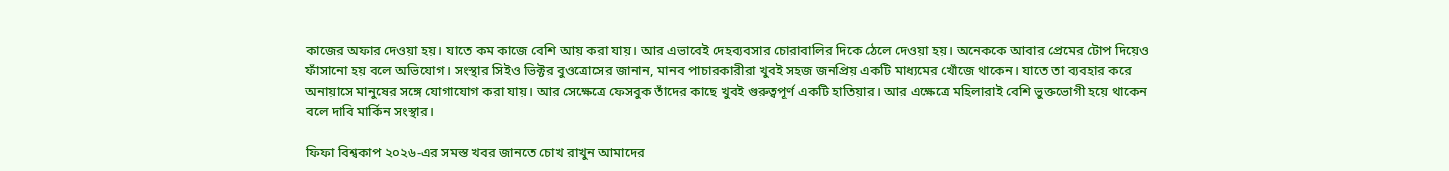কাজের অফার দেওয়া হয়। যাতে কম কাজে বেশি আয় করা যায়। আর এভাবেই দেহব্যবসার চোরাবালির দিকে ঠেলে দেওয়া হয়। অনেককে আবার প্রেমের টোপ দিয়েও ফাঁসানো হয় বলে অভিযোগ। সংস্থার সিইও ভিক্টর বুওত্রোসের জানান, মানব পাচারকারীরা খুবই সহজ জনপ্রিয় একটি মাধ্যমের খোঁজে থাকেন। যাতে তা ব্যবহার করে অনায়াসে মানুষের সঙ্গে যোগাযোগ করা যায়। আর সেক্ষেত্রে ফেসবুক তাঁদের কাছে খুবই গুরুত্বপূর্ণ একটি হাতিয়ার। আর এক্ষেত্রে মহিলারাই বেশি ভুক্তভোগী হয়ে থাকেন বলে দাবি মার্কিন সংস্থার।

ফিফা বিশ্বকাপ ২০২৬-এর সমস্ত খবর জানতে চোখ রাখুন আমাদের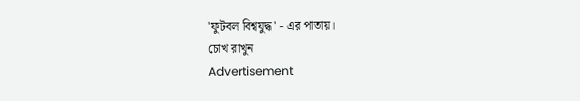'ফুটবল বিশ্বযুদ্ধ' - এর পাতায়।
চোখ রাখুন
Advertisement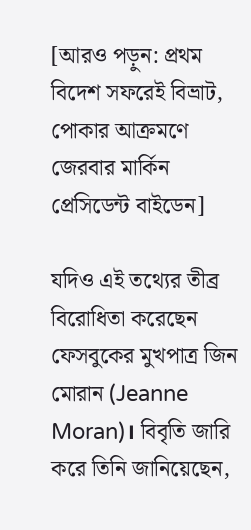[আরও পড়ুন: প্রথম বিদেশ সফরেই বিভ্রাট, পোকার আক্রমণে জেরবার মার্কিন প্রেসিডেন্ট বাইডেন]

যদিও এই তথ্যের তীব্র বিরোধিতা করেছেন ফেসবুকের মুখপাত্র জিন মোরান (Jeanne Moran)। বিবৃতি জারি করে তিনি জানিয়েছেন,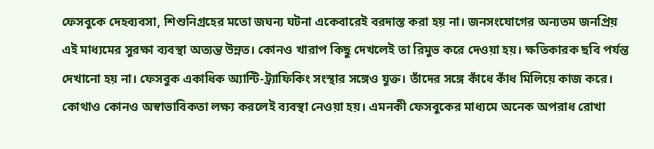ফেসবুকে দেহব্যবসা, শিশুনিগ্রহের মতো জঘন্য ঘটনা একেবারেই বরদাস্ত করা হয় না। জনসংযোগের অন্যতম জনপ্রিয় এই মাধ্যমের সুরক্ষা ব্যবস্থা অত্যন্ত উন্নত। কোনও খারাপ কিছু দেখলেই তা রিমুভ করে দেওয়া হয়। ক্ষতিকারক ছবি পর্যন্ত দেখানো হয় না। ফেসবুক একাধিক অ্যান্টি-ট্র্যাফিকিং সংস্থার সঙ্গেও যুক্ত। তাঁদের সঙ্গে কাঁধে কাঁধ মিলিয়ে কাজ করে। কোথাও কোনও অস্বাভাবিকতা লক্ষ্য করলেই ব্যবস্থা নেওয়া হয়। এমনকী ফেসবুকের মাধ্যমে অনেক অপরাধ রোখা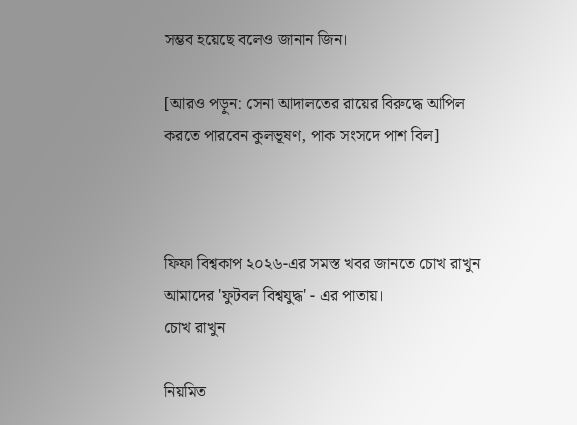সম্ভব হয়েছে বলেও জানান জিন।

[আরও পড়ুন: সেনা আদালতের রায়ের বিরুদ্ধে আপিল করতে পারবেন কুলভূষণ, পাক সংসদে পাশ বিল]



ফিফা বিশ্বকাপ ২০২৬-এর সমস্ত খবর জানতে চোখ রাখুন আমাদের 'ফুটবল বিশ্বযুদ্ধ' - এর পাতায়।
চোখ রাখুন

নিয়মিত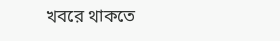খবরে থাকতে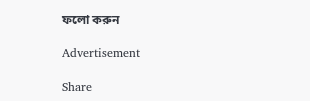ফলো করুন

Advertisement

Share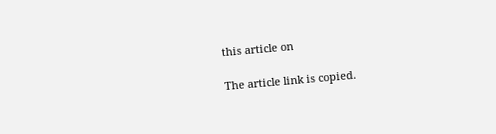this article on

The article link is copied.